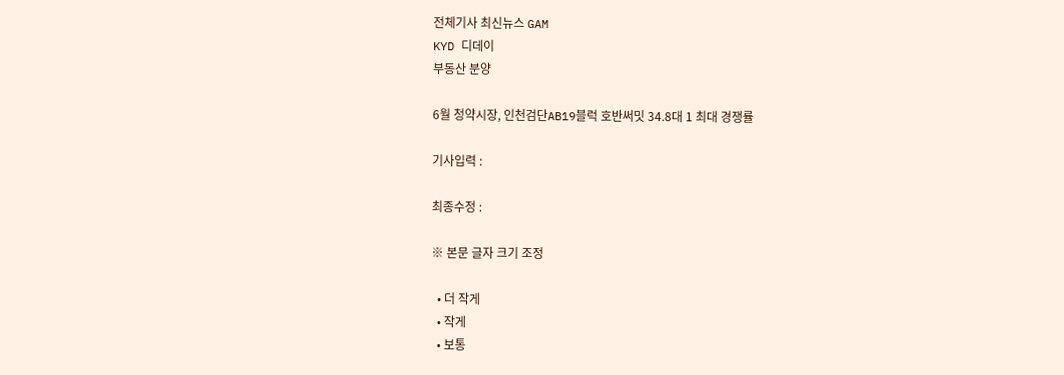전체기사 최신뉴스 GAM
KYD 디데이
부동산 분양

6월 청약시장, 인천검단AB19블럭 호반써밋 34.8대 1 최대 경쟁률

기사입력 :

최종수정 :

※ 본문 글자 크기 조정

  • 더 작게
  • 작게
  • 보통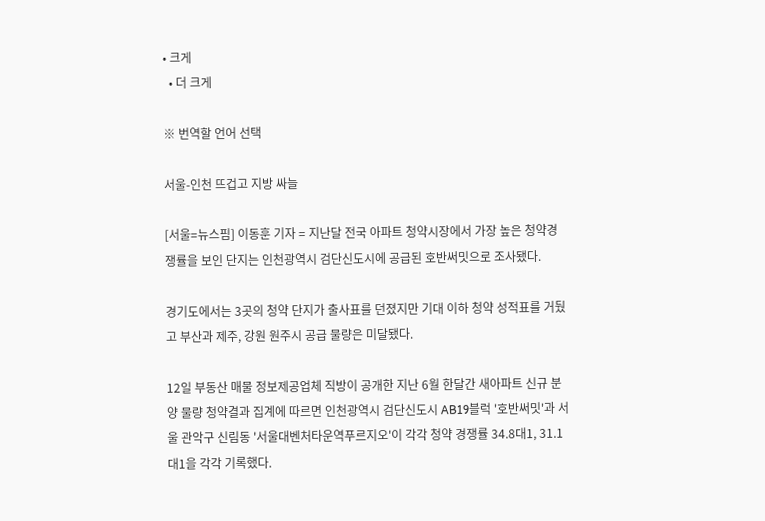• 크게
  • 더 크게

※ 번역할 언어 선택

서울-인천 뜨겁고 지방 싸늘

[서울=뉴스핌] 이동훈 기자 = 지난달 전국 아파트 청약시장에서 가장 높은 청약경쟁률을 보인 단지는 인천광역시 검단신도시에 공급된 호반써밋으로 조사됐다.

경기도에서는 3곳의 청약 단지가 출사표를 던졌지만 기대 이하 청약 성적표를 거뒀고 부산과 제주, 강원 원주시 공급 물량은 미달됐다.

12일 부동산 매물 정보제공업체 직방이 공개한 지난 6월 한달간 새아파트 신규 분양 물량 청약결과 집계에 따르면 인천광역시 검단신도시 AB19블럭 '호반써밋'과 서울 관악구 신림동 '서울대벤처타운역푸르지오'이 각각 청약 경쟁률 34.8대1, 31.1대1을 각각 기록했다.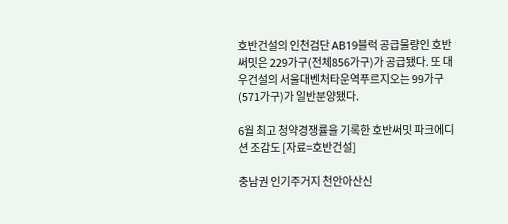호반건설의 인천검단 AB19블럭 공급물량인 호반써밋은 229가구(전체856가구)가 공급됐다. 또 대우건설의 서울대벤처타운역푸르지오는 99가구(571가구)가 일반분양됐다.

6월 최고 청약경쟁률을 기록한 호반써밋 파크에디션 조감도 [자료=호반건설]

충남권 인기주거지 천안아산신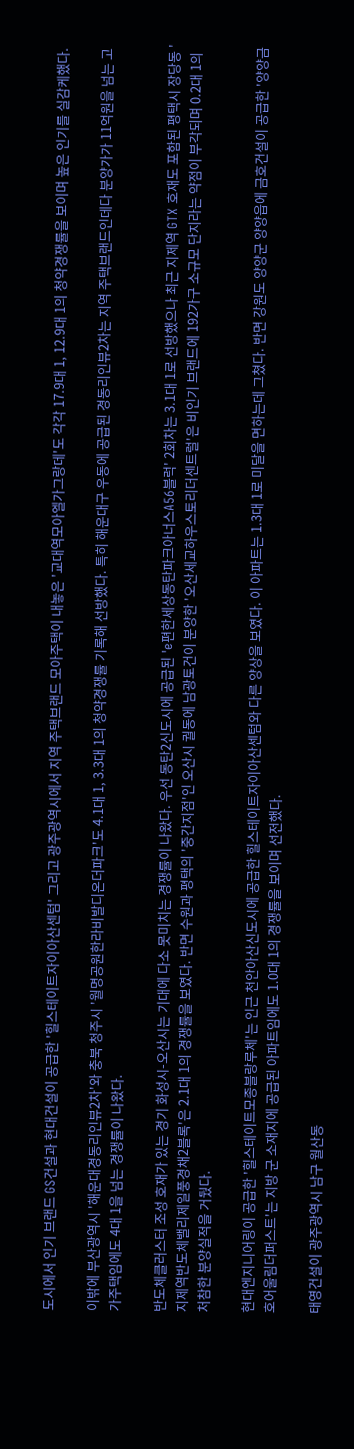도시에서 인기 브랜드 GS건설과 현대건설이 공급한 '힐스테이트자이아산센텀' 그리고 광주광역시에서 지역 주택브랜드 모아주택이 내놓은 '교대역모아엘가그랑데'도 각각 17.9대 1, 12.9대 1의 청약경쟁률을 보이며 높은 인기를 실감케했다.

이밖에 부산광역시 '해운대경동리인뷰2차'와 충북 청주시 '월명공원한라비발디온더파크'도 4.1대 1, 3.3대 1의 청약경쟁률 기록해 선방했다. 특히 해운대구 우동에 공급된 경동리인뷰2차는 지역 주택브랜드인데다 분양가가 11억원을 넘는 고가주택임에도 4대 1을 넘는 경쟁률이 나왔다.

반도체클러스터 조성 호재가 있는 경기 화성시-오산시는 기대에 다소 못미치는 경쟁률이 나왔다. 우선 동탄2신도시에 공급된 'e편한세상동탄파크아너스A56블럭' 2회차는 3.1대 1로 선방했으나 최근 지제역 GTX 호재도 포함된 평택시 장당동 '지제역반도체밸리제일풍경채2블록'은 2.1대 1의 경쟁률을 보였다. 반면 수원과 평택의 '중간지점'인 오산시 궐동에 남광토건이 분양한 '오산세교하우스토리더센트럴'은 비인기 브랜드에 192가구 소규모 단지라는 약점이 부각되며 0.2대 1의 처참한 분양실적을 거뒀다.

현대엔지니어링이 공급한 '힐스테이트모종블랑루체'는 인근 천안아산신도시에 공급한 힐스테이트자이아산센텀와 다른 양상을 보였다. 이 아파트는 1.3대 1로 미달을 면하는데 그쳤다. 반면 강원도 양양군 양양읍에 금호건설이 공급한 '양양금호어울림더퍼스트'는 지방 군 소재지에 공급된 아파트임에도 1.0대 1의 경쟁률을 보이며 선전했다.

태영건설이 광주광역시 남구 월산동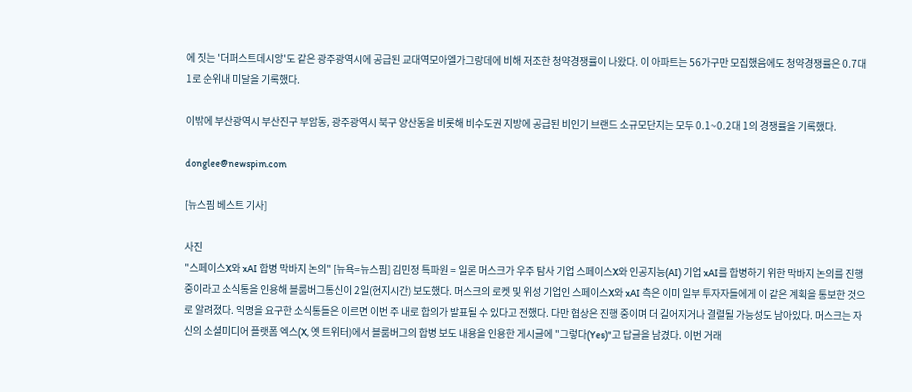에 짓는 '더퍼스트데시앙'도 같은 광주광역시에 공급된 교대역모아엘가그랑데에 비해 저조한 청약경쟁률이 나왔다. 이 아파트는 56가구만 모집했음에도 청약경쟁률은 0.7대 1로 순위내 미달을 기록했다.

이밖에 부산광역시 부산진구 부암동, 광주광역시 북구 양산동을 비롯해 비수도권 지방에 공급된 비인기 브랜드 소규모단지는 모두 0.1~0.2대 1의 경쟁률을 기록했다.

donglee@newspim.com

[뉴스핌 베스트 기사]

사진
"스페이스X와 xAI 합병 막바지 논의" [뉴욕=뉴스핌] 김민정 특파원 = 일론 머스크가 우주 탐사 기업 스페이스X와 인공지능(AI) 기업 xAI를 합병하기 위한 막바지 논의를 진행 중이라고 소식통을 인용해 블룸버그통신이 2일(현지시간) 보도했다. 머스크의 로켓 및 위성 기업인 스페이스X와 xAI 측은 이미 일부 투자자들에게 이 같은 계획을 통보한 것으로 알려졌다. 익명을 요구한 소식통들은 이르면 이번 주 내로 합의가 발표될 수 있다고 전했다. 다만 협상은 진행 중이며 더 길어지거나 결렬될 가능성도 남아있다. 머스크는 자신의 소셜미디어 플랫폼 엑스(X, 옛 트위터)에서 블룸버그의 합병 보도 내용을 인용한 게시글에 "그렇다(Yes)"고 답글을 남겼다. 이번 거래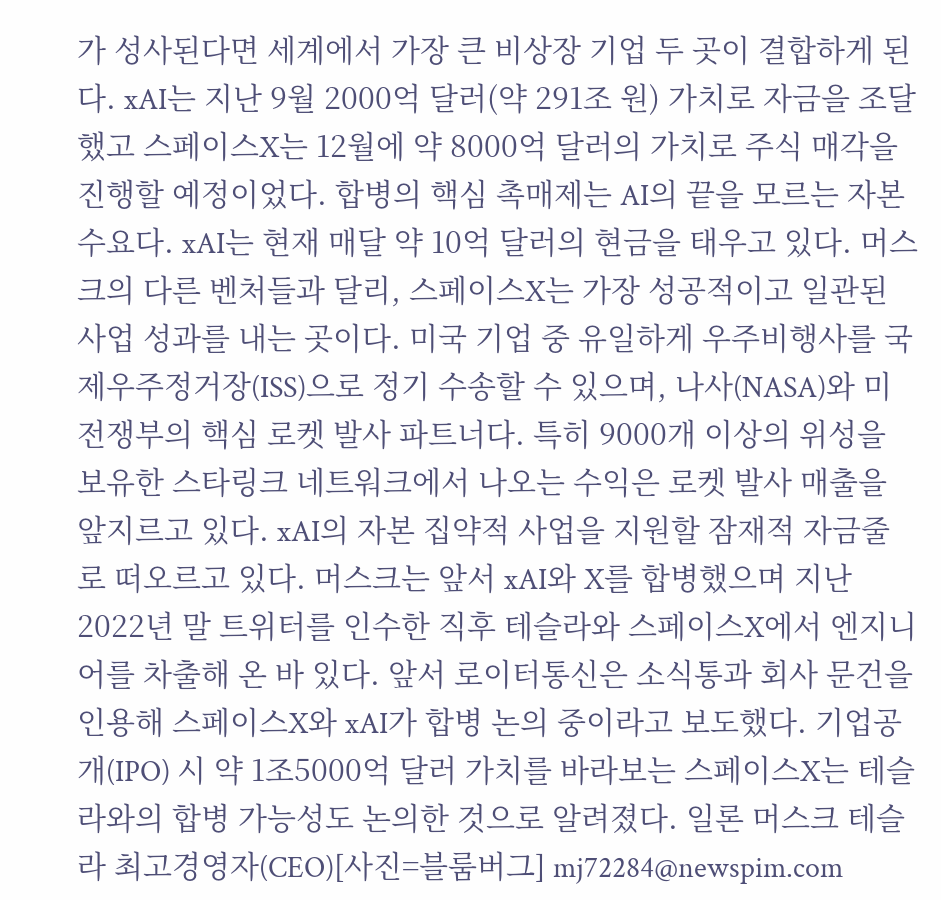가 성사된다면 세계에서 가장 큰 비상장 기업 두 곳이 결합하게 된다. xAI는 지난 9월 2000억 달러(약 291조 원) 가치로 자금을 조달했고 스페이스X는 12월에 약 8000억 달러의 가치로 주식 매각을 진행할 예정이었다. 합병의 핵심 촉매제는 AI의 끝을 모르는 자본 수요다. xAI는 현재 매달 약 10억 달러의 현금을 태우고 있다. 머스크의 다른 벤처들과 달리, 스페이스X는 가장 성공적이고 일관된 사업 성과를 내는 곳이다. 미국 기업 중 유일하게 우주비행사를 국제우주정거장(ISS)으로 정기 수송할 수 있으며, 나사(NASA)와 미 전쟁부의 핵심 로켓 발사 파트너다. 특히 9000개 이상의 위성을 보유한 스타링크 네트워크에서 나오는 수익은 로켓 발사 매출을 앞지르고 있다. xAI의 자본 집약적 사업을 지원할 잠재적 자금줄로 떠오르고 있다. 머스크는 앞서 xAI와 X를 합병했으며 지난 2022년 말 트위터를 인수한 직후 테슬라와 스페이스X에서 엔지니어를 차출해 온 바 있다. 앞서 로이터통신은 소식통과 회사 문건을 인용해 스페이스X와 xAI가 합병 논의 중이라고 보도했다. 기업공개(IPO) 시 약 1조5000억 달러 가치를 바라보는 스페이스X는 테슬라와의 합병 가능성도 논의한 것으로 알려졌다. 일론 머스크 테슬라 최고경영자(CEO)[사진=블룸버그] mj72284@newspim.com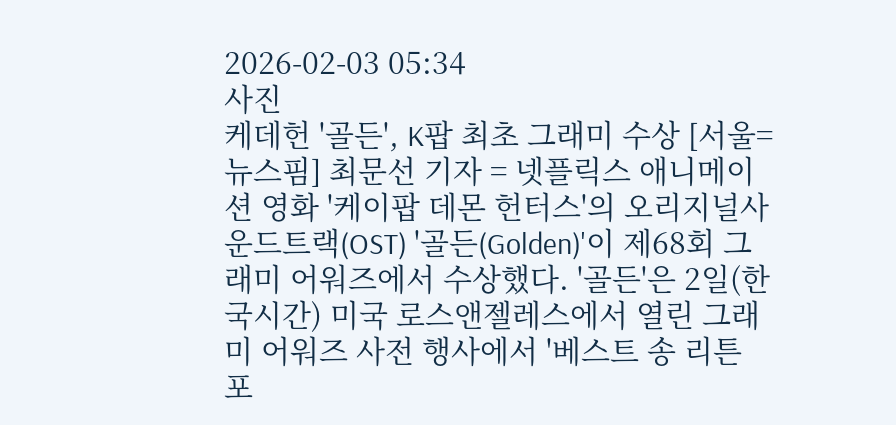2026-02-03 05:34
사진
케데헌 '골든', K팝 최초 그래미 수상 [서울=뉴스핌] 최문선 기자 = 넷플릭스 애니메이션 영화 '케이팝 데몬 헌터스'의 오리지널사운드트랙(OST) '골든(Golden)'이 제68회 그래미 어워즈에서 수상했다. '골든'은 2일(한국시간) 미국 로스앤젤레스에서 열린 그래미 어워즈 사전 행사에서 '베스트 송 리튼 포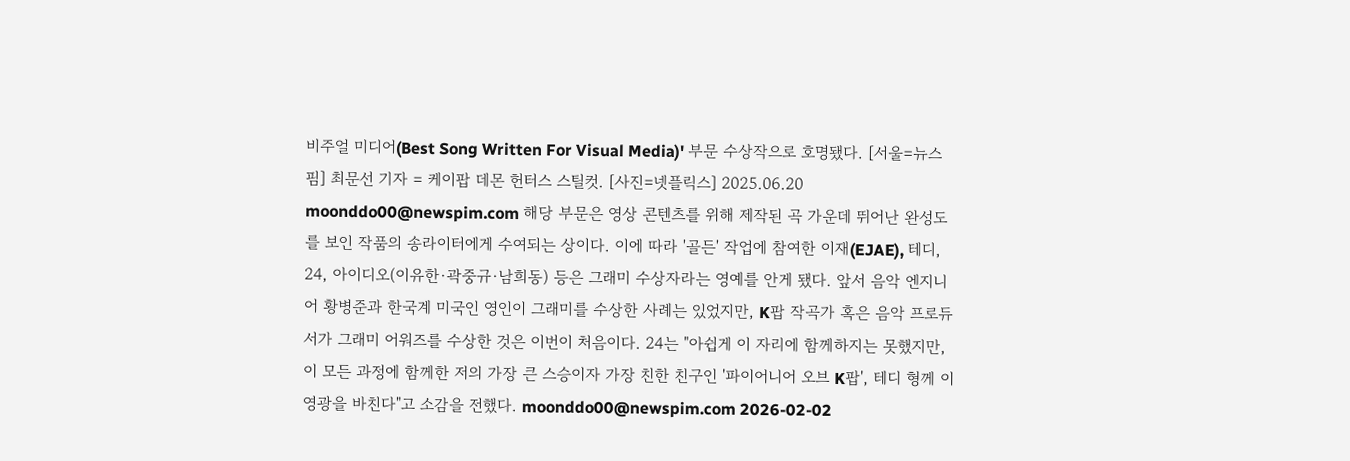비주얼 미디어(Best Song Written For Visual Media)' 부문 수상작으로 호명됐다. [서울=뉴스핌] 최문선 기자 = 케이팝 데몬 헌터스 스틸컷. [사진=넷플릭스] 2025.06.20 moonddo00@newspim.com 해당 부문은 영상 콘텐츠를 위해 제작된 곡 가운데 뛰어난 완성도를 보인 작품의 송라이터에게 수여되는 상이다. 이에 따라 '골든' 작업에 참여한 이재(EJAE), 테디, 24, 아이디오(이유한·곽중규·남희동) 등은 그래미 수상자라는 영예를 안게 됐다. 앞서 음악 엔지니어 황병준과 한국계 미국인 영인이 그래미를 수상한 사례는 있었지만, K팝 작곡가 혹은 음악 프로듀서가 그래미 어워즈를 수상한 것은 이번이 처음이다. 24는 "아쉽게 이 자리에 함께하지는 못했지만, 이 모든 과정에 함께한 저의 가장 큰 스승이자 가장 친한 친구인 '파이어니어 오브 K팝', 테디 형께 이 영광을 바친다"고 소감을 전했다. moonddo00@newspim.com 2026-02-02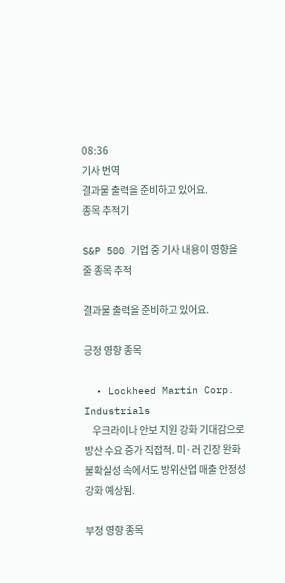08:36
기사 번역
결과물 출력을 준비하고 있어요.
종목 추적기

S&P 500 기업 중 기사 내용이 영향을 줄 종목 추적

결과물 출력을 준비하고 있어요.

긍정 영향 종목

  • Lockheed Martin Corp. Industrials
    우크라이나 안보 지원 강화 기대감으로 방산 수요 증가 직접적. 미·러 긴장 완화 불확실성 속에서도 방위산업 매출 안정성 강화 예상됨.

부정 영향 종목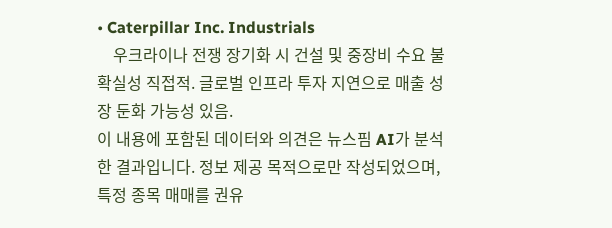• Caterpillar Inc. Industrials
    우크라이나 전쟁 장기화 시 건설 및 중장비 수요 불확실성 직접적. 글로벌 인프라 투자 지연으로 매출 성장 둔화 가능성 있음.
이 내용에 포함된 데이터와 의견은 뉴스핌 AI가 분석한 결과입니다. 정보 제공 목적으로만 작성되었으며, 특정 종목 매매를 권유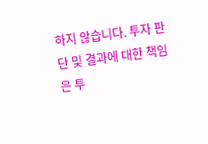하지 않습니다. 투자 판단 및 결과에 대한 책임은 투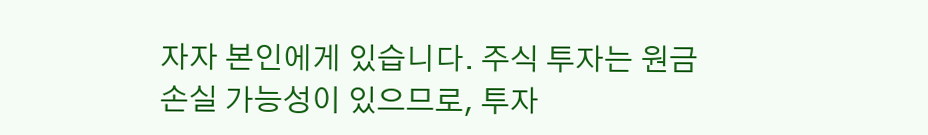자자 본인에게 있습니다. 주식 투자는 원금 손실 가능성이 있으므로, 투자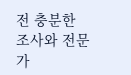전 충분한 조사와 전문가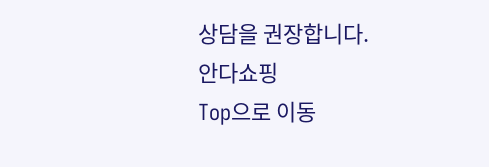상담을 권장합니다.
안다쇼핑
Top으로 이동